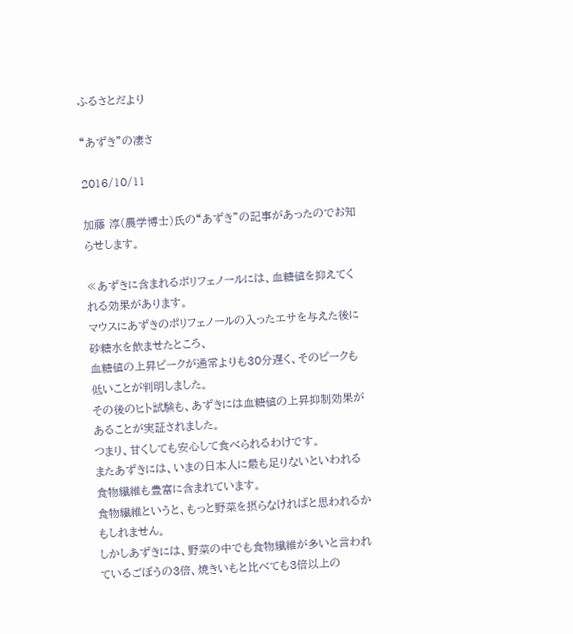ふるさとだより

“あずき”の凄さ

2016/10/11

加藤 淳(農学博士)氏の“あずき”の記事があったのでお知らせします。

≪あずきに含まれるポリフェノールには、血糖値を抑えてくれる効果があります。
マウスにあずきのポリフェノールの入ったエサを与えた後に砂糖水を飲ませたところ、
血糖値の上昇ピークが通常よりも30分遅く、そのピークも低いことが判明しました。
その後のヒト試験も、あずきには血糖値の上昇抑制効果があることが実証されました。
つまり、甘くしても安心して食べられるわけです。
またあずきには、いまの日本人に最も足りないといわれる食物繊維も豊富に含まれています。
食物繊維というと、もっと野菜を摂らなければと思われるかもしれません。
しかしあずきには、野菜の中でも食物繊維が多いと言われているごぼうの3倍、焼きいもと比べても3倍以上の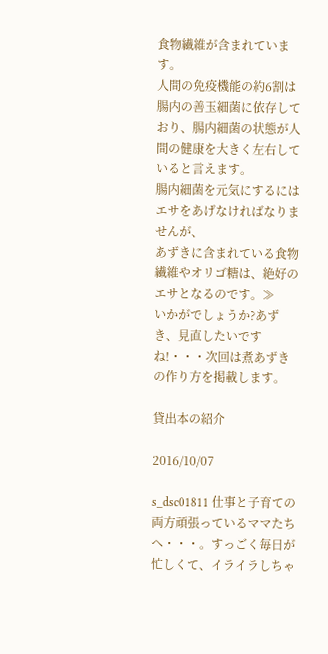食物繊維が含まれています。
人間の免疫機能の約6割は腸内の善玉細菌に依存しており、腸内細菌の状態が人間の健康を大きく左右していると言えます。
腸内細菌を元気にするにはエサをあげなければなりませんが、
あずきに含まれている食物繊維やオリゴ糖は、絶好のエサとなるのです。≫
いかがでしょうか?あずき、見直したいですね!・・・次回は煮あずきの作り方を掲載します。

貸出本の紹介

2016/10/07

s_dsc01811 仕事と子育ての両方頑張っているママたちへ・・・。すっごく毎日が忙しくて、イライラしちゃ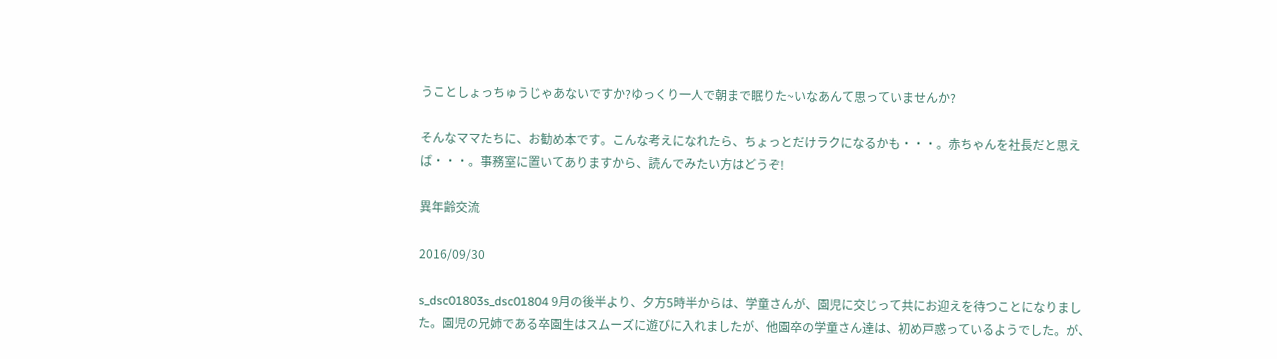うことしょっちゅうじゃあないですか?ゆっくり一人で朝まで眠りた~いなあんて思っていませんか?

そんなママたちに、お勧め本です。こんな考えになれたら、ちょっとだけラクになるかも・・・。赤ちゃんを社長だと思えば・・・。事務室に置いてありますから、読んでみたい方はどうぞ!

異年齢交流

2016/09/30

s_dsc01803s_dsc01804 9月の後半より、夕方5時半からは、学童さんが、園児に交じって共にお迎えを待つことになりました。園児の兄姉である卒園生はスムーズに遊びに入れましたが、他園卒の学童さん達は、初め戸惑っているようでした。が、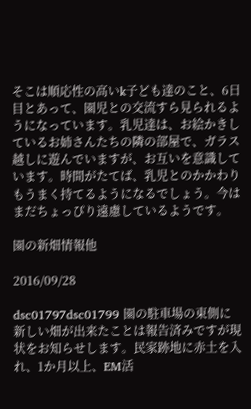そこは順応性の高いk子ども達のこと、6日目とあって、園児との交流すら見られるようになっています。乳児達は、お絵かきしているお姉さんたちの隣の部屋で、ガラス越しに遊んでいますが、お互いを意識しています。時間がたてば、乳児とのかかわりもうまく持てるようになるでしょう。今はまだちょっぴり遠慮しているようです。

園の新畑情報他

2016/09/28

dsc01797dsc01799 園の駐車場の東側に新しい畑が出来たことは報告済みですが現状をお知らせします。民家跡地に赤土を入れ、1か月以上、EM活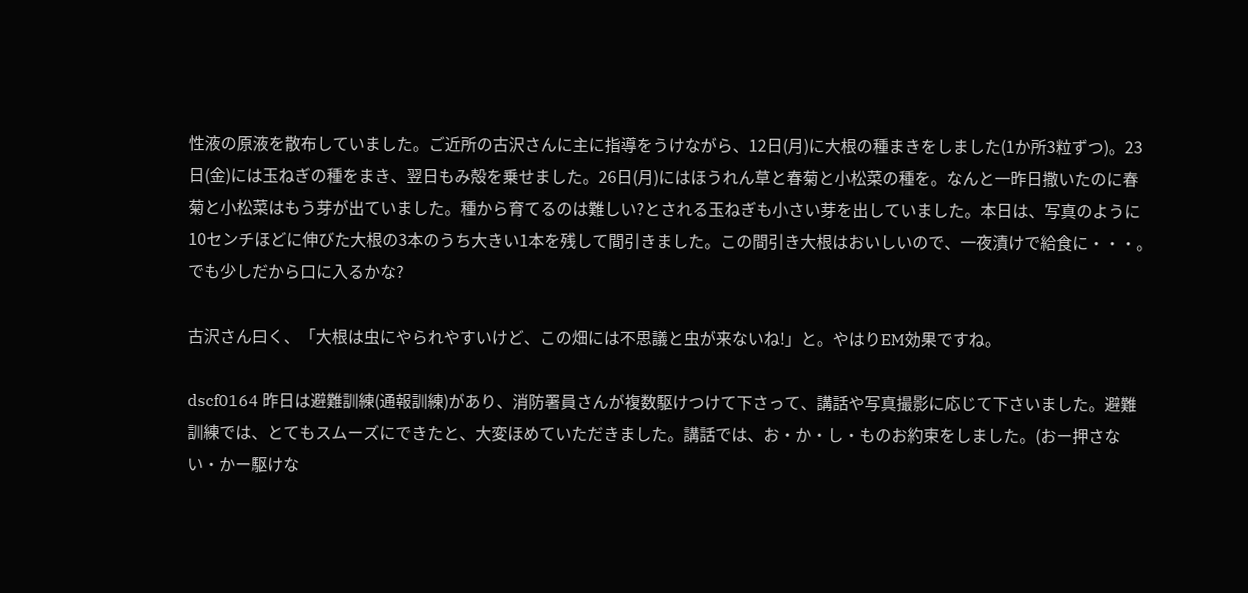性液の原液を散布していました。ご近所の古沢さんに主に指導をうけながら、12日(月)に大根の種まきをしました(1か所3粒ずつ)。23日(金)には玉ねぎの種をまき、翌日もみ殻を乗せました。26日(月)にはほうれん草と春菊と小松菜の種を。なんと一昨日撒いたのに春菊と小松菜はもう芽が出ていました。種から育てるのは難しい?とされる玉ねぎも小さい芽を出していました。本日は、写真のように10センチほどに伸びた大根の3本のうち大きい1本を残して間引きました。この間引き大根はおいしいので、一夜漬けで給食に・・・。でも少しだから口に入るかな?

古沢さん曰く、「大根は虫にやられやすいけど、この畑には不思議と虫が来ないね!」と。やはりEM効果ですね。

dscf0164 昨日は避難訓練(通報訓練)があり、消防署員さんが複数駆けつけて下さって、講話や写真撮影に応じて下さいました。避難訓練では、とてもスムーズにできたと、大変ほめていただきました。講話では、お・か・し・ものお約束をしました。(おー押さない・かー駆けな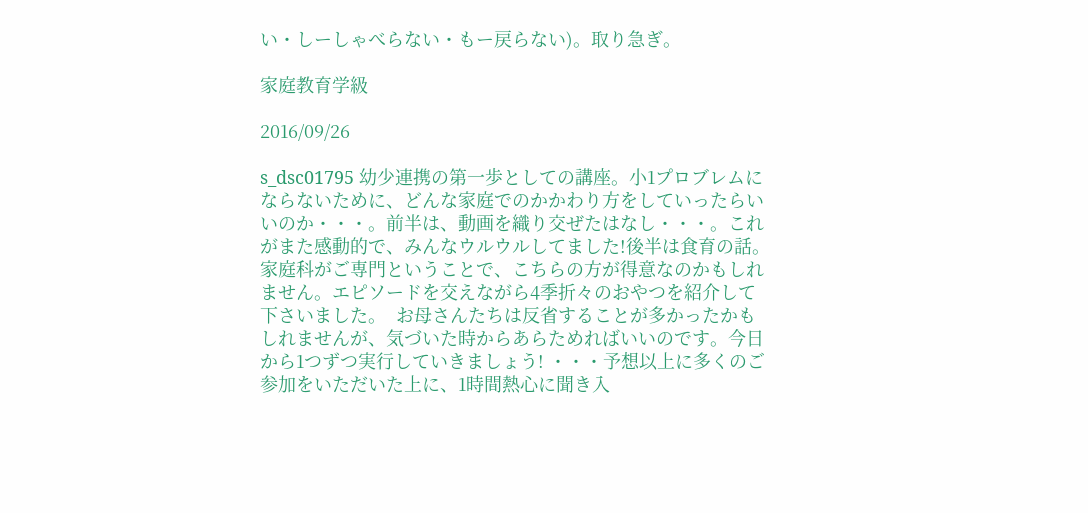い・しーしゃべらない・もー戻らない)。取り急ぎ。

家庭教育学級

2016/09/26

s_dsc01795 幼少連携の第一歩としての講座。小1プロブレムにならないために、どんな家庭でのかかわり方をしていったらいいのか・・・。前半は、動画を織り交ぜたはなし・・・。これがまた感動的で、みんなウルウルしてました!後半は食育の話。家庭科がご専門ということで、こちらの方が得意なのかもしれません。エピソードを交えながら4季折々のおやつを紹介して下さいました。  お母さんたちは反省することが多かったかもしれませんが、気づいた時からあらためればいいのです。今日から1つずつ実行していきましょう! ・・・予想以上に多くのご参加をいただいた上に、1時間熱心に聞き入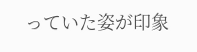っていた姿が印象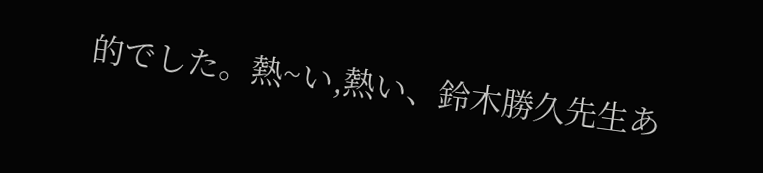的でした。熱~い,熱い、鈴木勝久先生あ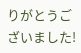りがとうございました!